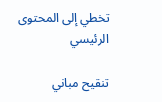تخطي إلى المحتوى الرئيسي

تنقيح مباني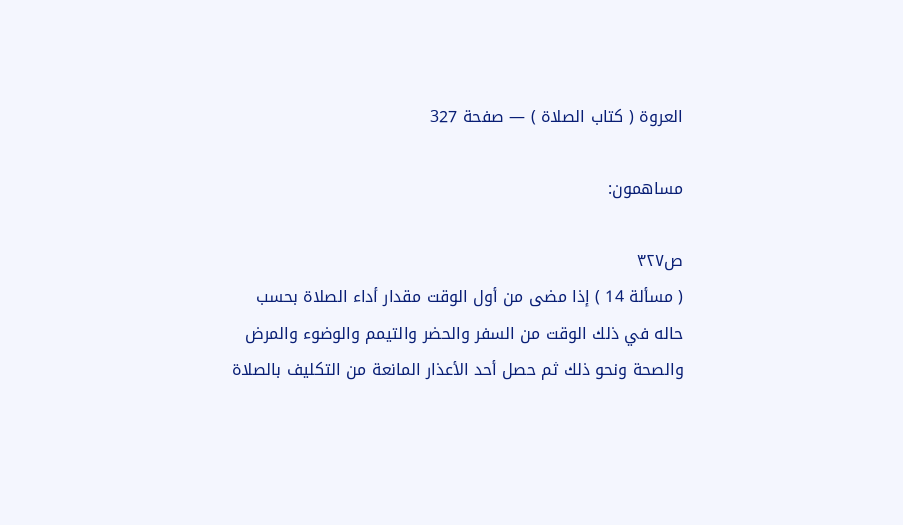العروة ( كتاب الصلاة ) — صفحة 327

مساهمون:

ص٣٢٧
( مسألة 14 ) إذا مضى من أول الوقت مقدار أداء الصلاة بحسب حاله في ذلك الوقت من السفر والحضر والتيمم والوضوء والمرض والصحة ونحو ذلك ثم حصل أحد الأعذار المانعة من التكليف بالصلاة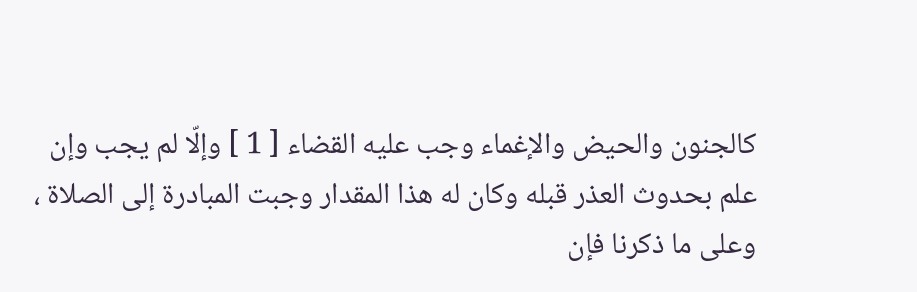كالجنون والحيض والإغماء وجب عليه القضاء [ 1 ] وإلّا لم يجب وإن علم بحدوث العذر قبله وكان له هذا المقدار وجبت المبادرة إلى الصلاة ، وعلى ما ذكرنا فإن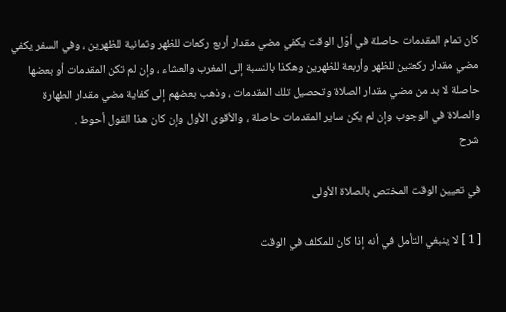كان تمام المقدمات حاصلة في أوّل الوقت يكفي مضي مقدار أربع ركعات للظهر وثمانية للظهرين ، وفي السفر يكفي مضي مقدار ركعتين للظهر وأربعة للظهرين وهكذا بالنسبة إلى المغرب والعشاء ، وإن لم تكن المقدمات أو بعضها حاصلة لا بد من مضي مقدار الصلاة وتحصيل تلك المقدمات ، وذهب بعضهم إلى كفاية مضي مقدار الطهارة والصلاة في الوجوب وإن لم يكن ساير المقدمات حاصلة ، والأقوى الأول وإن كان هذا القول أحوط .
شرح

في تعيين الوقت المختص بالصلاة الأولى

[ 1 ] لا ينبغي التأمل في أنه إذا كان للمكلف في الوقت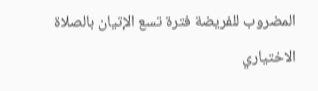المضروب للفريضة فترة تسع الإتيان بالصلاة الاختياري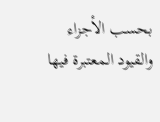بحسب الأجزاء والقيود المعتبرة فيها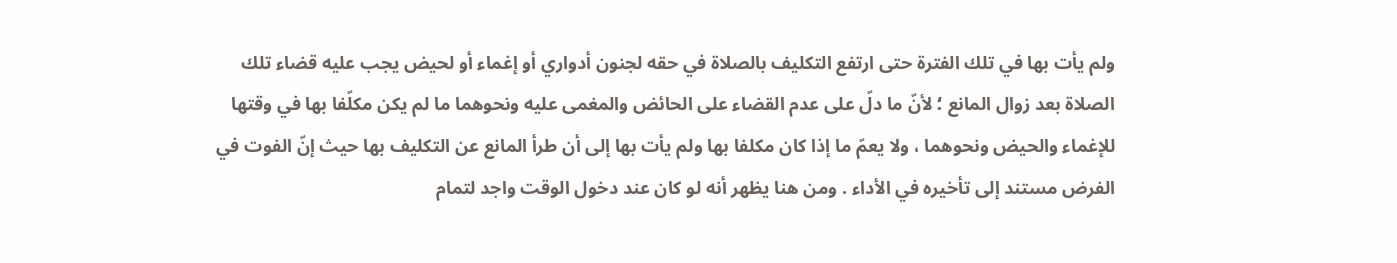ولم يأت بها في تلك الفترة حتى ارتفع التكليف بالصلاة في حقه لجنون أدواري أو إغماء أو لحيض يجب عليه قضاء تلك الصلاة بعد زوال المانع ؛ لأنّ ما دلّ على عدم القضاء على الحائض والمغمى عليه ونحوهما ما لم يكن مكلّفا بها في وقتها للإغماء والحيض ونحوهما ، ولا يعمّ ما إذا كان مكلفا بها ولم يأت بها إلى أن طرأ المانع عن التكليف بها حيث إنّ الفوت في الفرض مستند إلى تأخيره في الأداء . ومن هنا يظهر أنه لو كان عند دخول الوقت واجد لتمام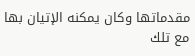مقدماتها وكان يمكنه الإتيان بها مع تلك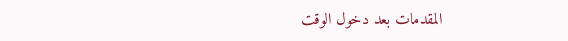المقدمات بعد دخول الوقت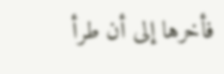فأخرها إلى أن طرأ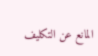المانع عن التكليف